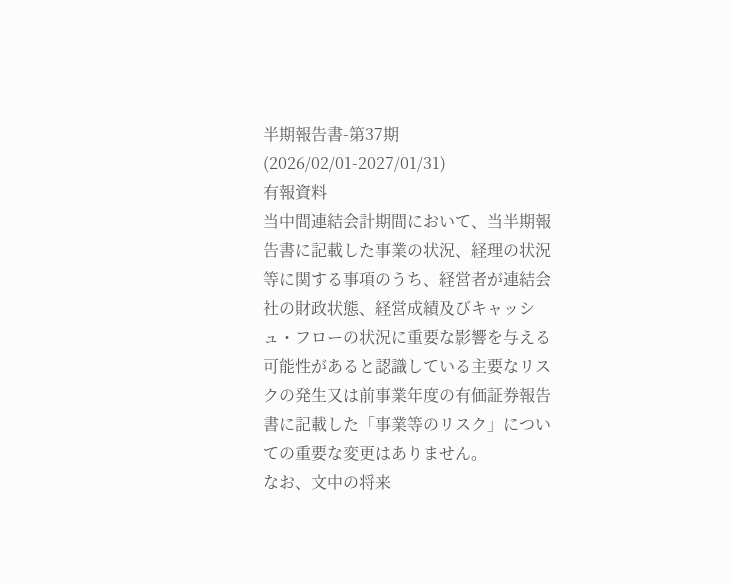半期報告書-第37期(2026/02/01-2027/01/31)
有報資料
当中間連結会計期間において、当半期報告書に記載した事業の状況、経理の状況等に関する事項のうち、経営者が連結会社の財政状態、経営成績及びキャッシュ・フローの状況に重要な影響を与える可能性があると認識している主要なリスクの発生又は前事業年度の有価証券報告書に記載した「事業等のリスク」についての重要な変更はありません。
なお、文中の将来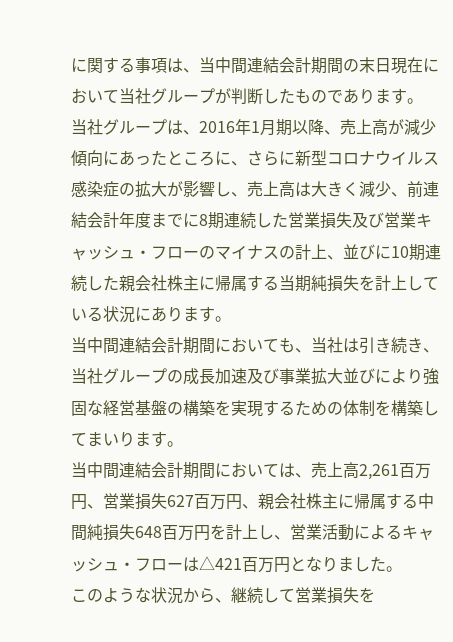に関する事項は、当中間連結会計期間の末日現在において当社グループが判断したものであります。
当社グループは、2016年1月期以降、売上高が減少傾向にあったところに、さらに新型コロナウイルス感染症の拡大が影響し、売上高は大きく減少、前連結会計年度までに8期連続した営業損失及び営業キャッシュ・フローのマイナスの計上、並びに10期連続した親会社株主に帰属する当期純損失を計上している状況にあります。
当中間連結会計期間においても、当社は引き続き、当社グループの成長加速及び事業拡大並びにより強固な経営基盤の構築を実現するための体制を構築してまいります。
当中間連結会計期間においては、売上高2,261百万円、営業損失627百万円、親会社株主に帰属する中間純損失648百万円を計上し、営業活動によるキャッシュ・フローは△421百万円となりました。
このような状況から、継続して営業損失を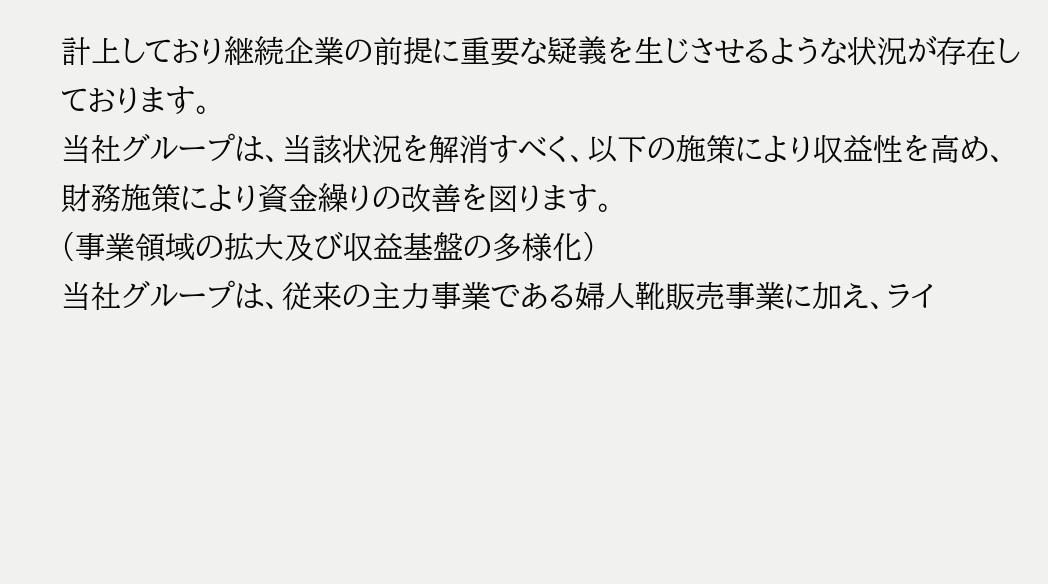計上しており継続企業の前提に重要な疑義を生じさせるような状況が存在しております。
当社グループは、当該状況を解消すべく、以下の施策により収益性を高め、財務施策により資金繰りの改善を図ります。
(事業領域の拡大及び収益基盤の多様化)
当社グループは、従来の主力事業である婦人靴販売事業に加え、ライ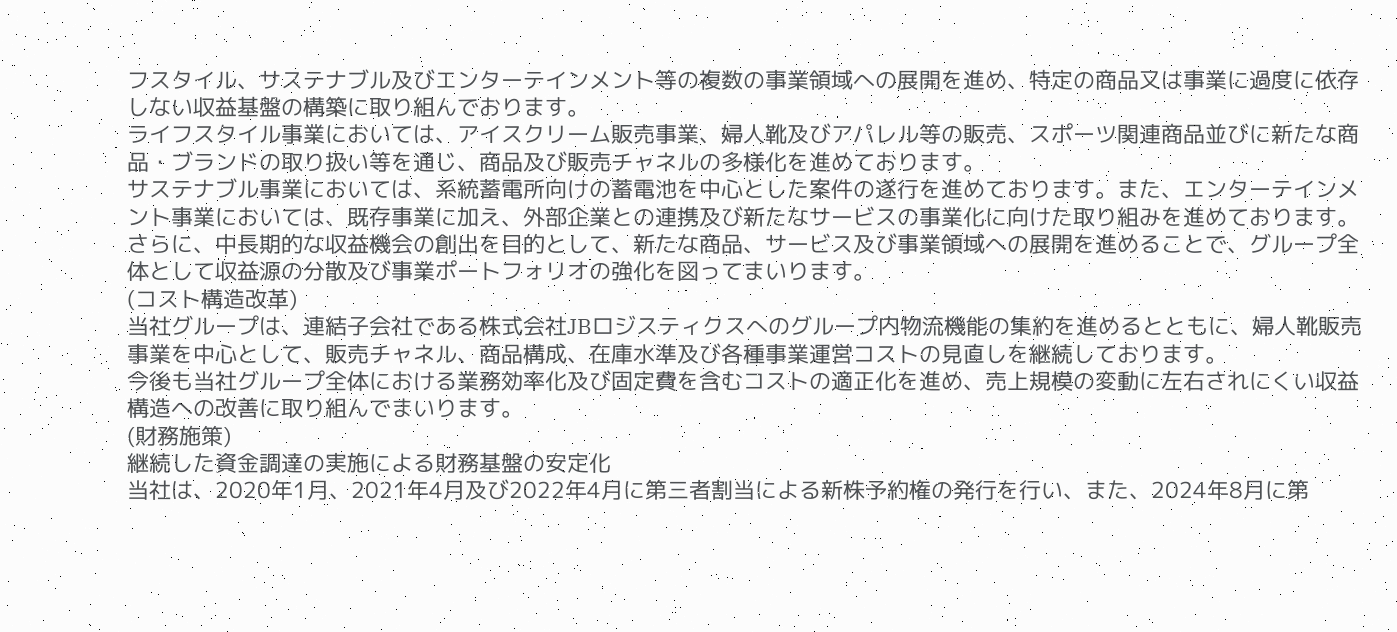フスタイル、サステナブル及びエンターテインメント等の複数の事業領域への展開を進め、特定の商品又は事業に過度に依存しない収益基盤の構築に取り組んでおります。
ライフスタイル事業においては、アイスクリーム販売事業、婦人靴及びアパレル等の販売、スポーツ関連商品並びに新たな商品・ブランドの取り扱い等を通じ、商品及び販売チャネルの多様化を進めております。
サステナブル事業においては、系統蓄電所向けの蓄電池を中心とした案件の遂行を進めております。また、エンターテインメント事業においては、既存事業に加え、外部企業との連携及び新たなサービスの事業化に向けた取り組みを進めております。
さらに、中長期的な収益機会の創出を目的として、新たな商品、サービス及び事業領域への展開を進めることで、グループ全体として収益源の分散及び事業ポートフォリオの強化を図ってまいります。
(コスト構造改革)
当社グループは、連結子会社である株式会社JBロジスティクスへのグループ内物流機能の集約を進めるとともに、婦人靴販売事業を中心として、販売チャネル、商品構成、在庫水準及び各種事業運営コストの見直しを継続しております。
今後も当社グループ全体における業務効率化及び固定費を含むコストの適正化を進め、売上規模の変動に左右されにくい収益構造への改善に取り組んでまいります。
(財務施策)
継続した資金調達の実施による財務基盤の安定化
当社は、2020年1月、2021年4月及び2022年4月に第三者割当による新株予約権の発行を行い、また、2024年8月に第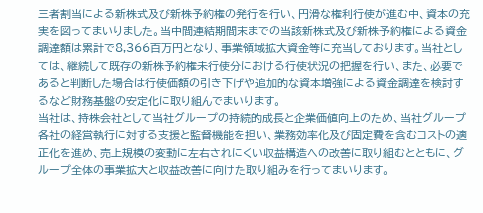三者割当による新株式及び新株予約権の発行を行い、円滑な権利行使が進む中、資本の充実を図ってまいりました。当中間連結期間末までの当該新株式及び新株予約権による資金調達額は累計で8,366百万円となり、事業領域拡大資金等に充当しております。当社としては、継続して既存の新株予約権未行使分における行使状況の把握を行い、また、必要であると判断した場合は行使価額の引き下げや追加的な資本増強による資金調達を検討するなど財務基盤の安定化に取り組んでまいります。
当社は、持株会社として当社グループの持続的成長と企業価値向上のため、当社グループ各社の経営執行に対する支援と監督機能を担い、業務効率化及び固定費を含むコストの適正化を進め、売上規模の変動に左右されにくい収益構造への改善に取り組むとともに、グループ全体の事業拡大と収益改善に向けた取り組みを行ってまいります。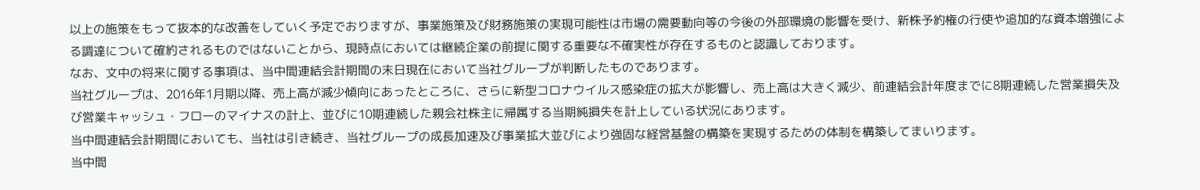以上の施策をもって抜本的な改善をしていく予定でおりますが、事業施策及び財務施策の実現可能性は市場の需要動向等の今後の外部環境の影響を受け、新株予約権の行使や追加的な資本増強による調達について確約されるものではないことから、現時点においては継続企業の前提に関する重要な不確実性が存在するものと認識しております。
なお、文中の将来に関する事項は、当中間連結会計期間の末日現在において当社グループが判断したものであります。
当社グループは、2016年1月期以降、売上高が減少傾向にあったところに、さらに新型コロナウイルス感染症の拡大が影響し、売上高は大きく減少、前連結会計年度までに8期連続した営業損失及び営業キャッシュ・フローのマイナスの計上、並びに10期連続した親会社株主に帰属する当期純損失を計上している状況にあります。
当中間連結会計期間においても、当社は引き続き、当社グループの成長加速及び事業拡大並びにより強固な経営基盤の構築を実現するための体制を構築してまいります。
当中間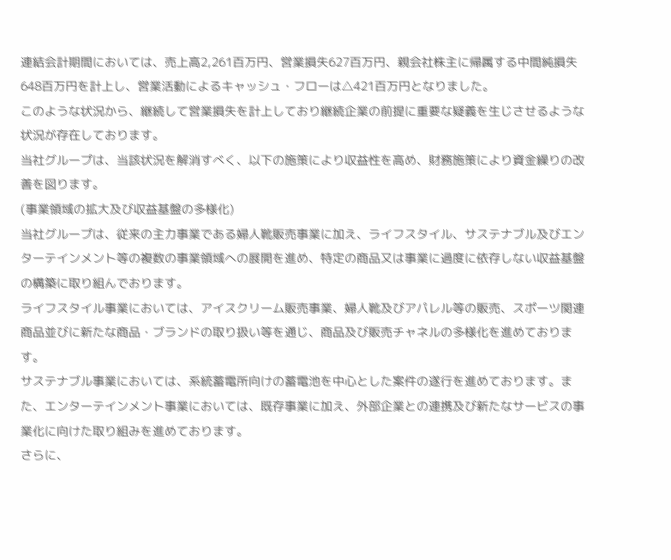連結会計期間においては、売上高2,261百万円、営業損失627百万円、親会社株主に帰属する中間純損失648百万円を計上し、営業活動によるキャッシュ・フローは△421百万円となりました。
このような状況から、継続して営業損失を計上しており継続企業の前提に重要な疑義を生じさせるような状況が存在しております。
当社グループは、当該状況を解消すべく、以下の施策により収益性を高め、財務施策により資金繰りの改善を図ります。
(事業領域の拡大及び収益基盤の多様化)
当社グループは、従来の主力事業である婦人靴販売事業に加え、ライフスタイル、サステナブル及びエンターテインメント等の複数の事業領域への展開を進め、特定の商品又は事業に過度に依存しない収益基盤の構築に取り組んでおります。
ライフスタイル事業においては、アイスクリーム販売事業、婦人靴及びアパレル等の販売、スポーツ関連商品並びに新たな商品・ブランドの取り扱い等を通じ、商品及び販売チャネルの多様化を進めております。
サステナブル事業においては、系統蓄電所向けの蓄電池を中心とした案件の遂行を進めております。また、エンターテインメント事業においては、既存事業に加え、外部企業との連携及び新たなサービスの事業化に向けた取り組みを進めております。
さらに、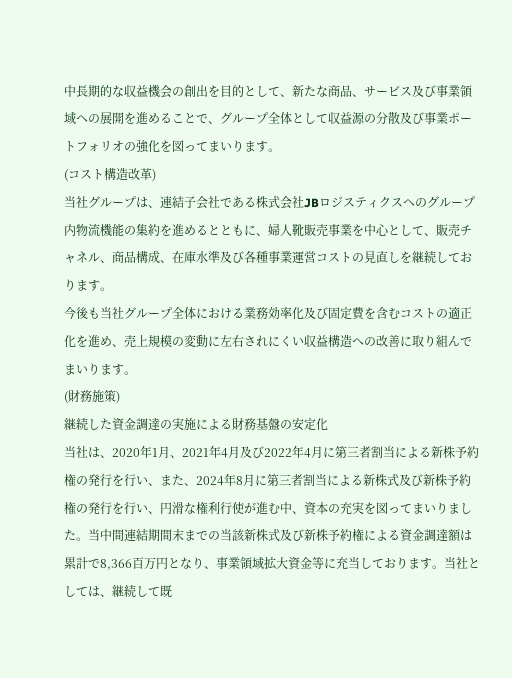中長期的な収益機会の創出を目的として、新たな商品、サービス及び事業領域への展開を進めることで、グループ全体として収益源の分散及び事業ポートフォリオの強化を図ってまいります。
(コスト構造改革)
当社グループは、連結子会社である株式会社JBロジスティクスへのグループ内物流機能の集約を進めるとともに、婦人靴販売事業を中心として、販売チャネル、商品構成、在庫水準及び各種事業運営コストの見直しを継続しております。
今後も当社グループ全体における業務効率化及び固定費を含むコストの適正化を進め、売上規模の変動に左右されにくい収益構造への改善に取り組んでまいります。
(財務施策)
継続した資金調達の実施による財務基盤の安定化
当社は、2020年1月、2021年4月及び2022年4月に第三者割当による新株予約権の発行を行い、また、2024年8月に第三者割当による新株式及び新株予約権の発行を行い、円滑な権利行使が進む中、資本の充実を図ってまいりました。当中間連結期間末までの当該新株式及び新株予約権による資金調達額は累計で8,366百万円となり、事業領域拡大資金等に充当しております。当社としては、継続して既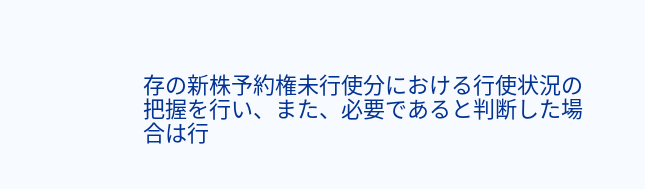存の新株予約権未行使分における行使状況の把握を行い、また、必要であると判断した場合は行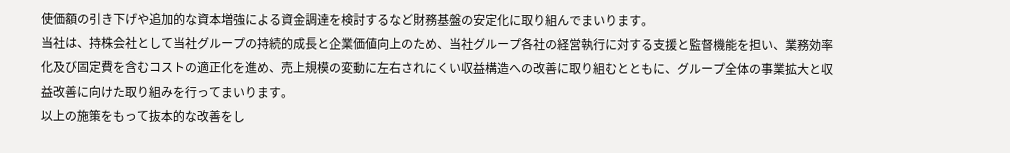使価額の引き下げや追加的な資本増強による資金調達を検討するなど財務基盤の安定化に取り組んでまいります。
当社は、持株会社として当社グループの持続的成長と企業価値向上のため、当社グループ各社の経営執行に対する支援と監督機能を担い、業務効率化及び固定費を含むコストの適正化を進め、売上規模の変動に左右されにくい収益構造への改善に取り組むとともに、グループ全体の事業拡大と収益改善に向けた取り組みを行ってまいります。
以上の施策をもって抜本的な改善をし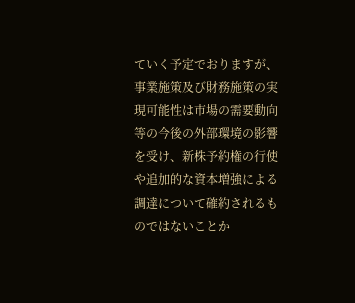ていく予定でおりますが、事業施策及び財務施策の実現可能性は市場の需要動向等の今後の外部環境の影響を受け、新株予約権の行使や追加的な資本増強による調達について確約されるものではないことか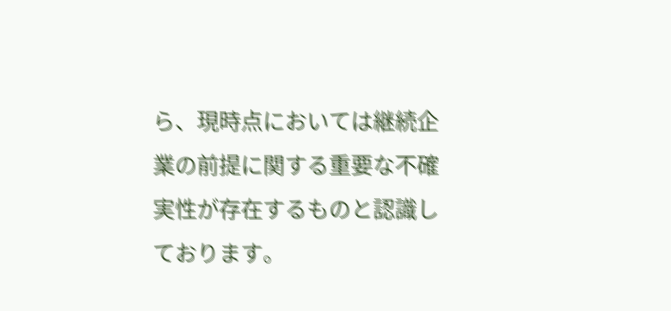ら、現時点においては継続企業の前提に関する重要な不確実性が存在するものと認識しております。